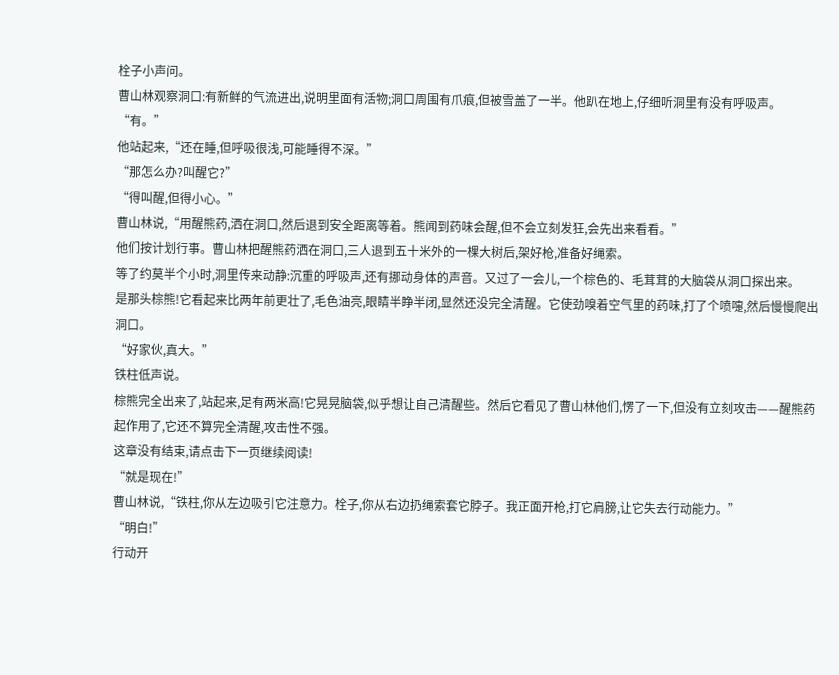栓子小声问。
曹山林观察洞口:有新鲜的气流进出,说明里面有活物;洞口周围有爪痕,但被雪盖了一半。他趴在地上,仔细听洞里有没有呼吸声。
“有。”
他站起来,“还在睡,但呼吸很浅,可能睡得不深。”
“那怎么办?叫醒它?”
“得叫醒,但得小心。”
曹山林说,“用醒熊药,洒在洞口,然后退到安全距离等着。熊闻到药味会醒,但不会立刻发狂,会先出来看看。”
他们按计划行事。曹山林把醒熊药洒在洞口,三人退到五十米外的一棵大树后,架好枪,准备好绳索。
等了约莫半个小时,洞里传来动静:沉重的呼吸声,还有挪动身体的声音。又过了一会儿,一个棕色的、毛茸茸的大脑袋从洞口探出来。
是那头棕熊!它看起来比两年前更壮了,毛色油亮,眼睛半睁半闭,显然还没完全清醒。它使劲嗅着空气里的药味,打了个喷嚏,然后慢慢爬出洞口。
“好家伙,真大。”
铁柱低声说。
棕熊完全出来了,站起来,足有两米高!它晃晃脑袋,似乎想让自己清醒些。然后它看见了曹山林他们,愣了一下,但没有立刻攻击——醒熊药起作用了,它还不算完全清醒,攻击性不强。
这章没有结束,请点击下一页继续阅读!
“就是现在!”
曹山林说,“铁柱,你从左边吸引它注意力。栓子,你从右边扔绳索套它脖子。我正面开枪,打它肩膀,让它失去行动能力。”
“明白!”
行动开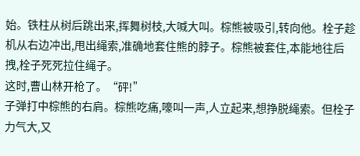始。铁柱从树后跳出来,挥舞树枝,大喊大叫。棕熊被吸引,转向他。栓子趁机从右边冲出,甩出绳索,准确地套住熊的脖子。棕熊被套住,本能地往后拽,栓子死死拉住绳子。
这时,曹山林开枪了。“砰!”
子弹打中棕熊的右肩。棕熊吃痛,嚎叫一声,人立起来,想挣脱绳索。但栓子力气大,又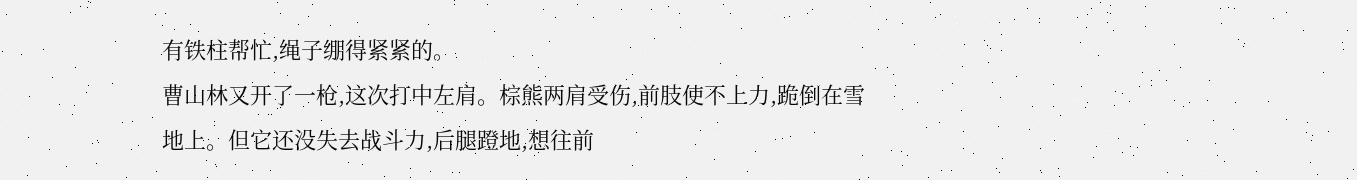有铁柱帮忙,绳子绷得紧紧的。
曹山林又开了一枪,这次打中左肩。棕熊两肩受伤,前肢使不上力,跪倒在雪地上。但它还没失去战斗力,后腿蹬地,想往前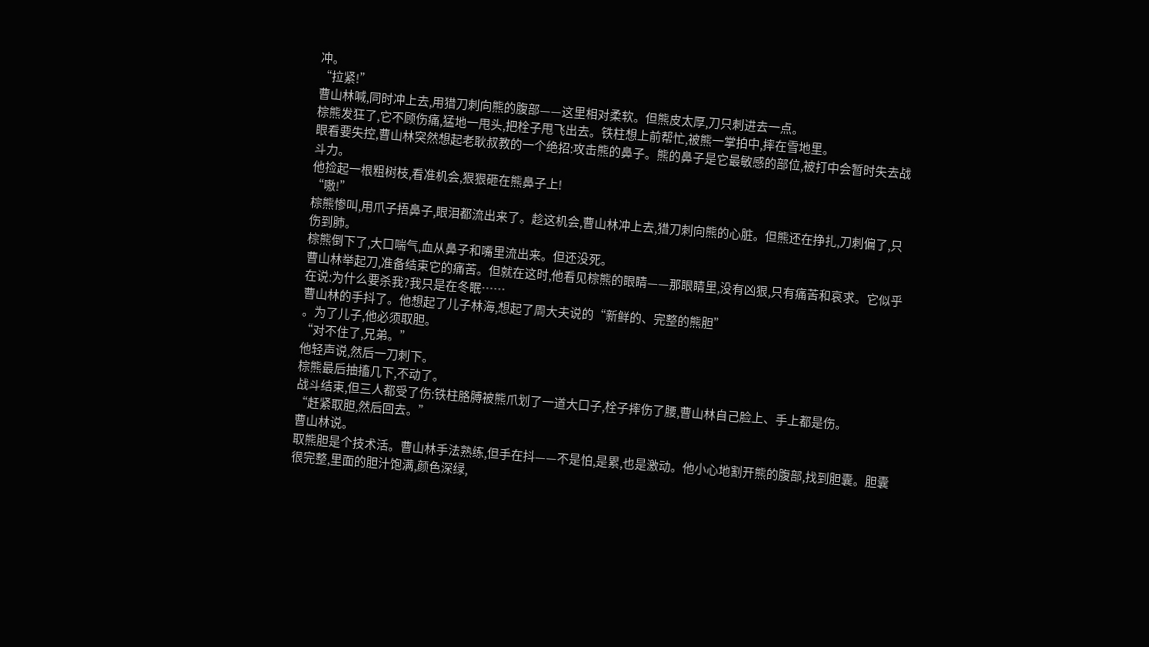冲。
“拉紧!”
曹山林喊,同时冲上去,用猎刀刺向熊的腹部——这里相对柔软。但熊皮太厚,刀只刺进去一点。
棕熊发狂了,它不顾伤痛,猛地一甩头,把栓子甩飞出去。铁柱想上前帮忙,被熊一掌拍中,摔在雪地里。
眼看要失控,曹山林突然想起老耿叔教的一个绝招:攻击熊的鼻子。熊的鼻子是它最敏感的部位,被打中会暂时失去战斗力。
他捡起一根粗树枝,看准机会,狠狠砸在熊鼻子上!
“嗷!”
棕熊惨叫,用爪子捂鼻子,眼泪都流出来了。趁这机会,曹山林冲上去,猎刀刺向熊的心脏。但熊还在挣扎,刀刺偏了,只伤到肺。
棕熊倒下了,大口喘气,血从鼻子和嘴里流出来。但还没死。
曹山林举起刀,准备结束它的痛苦。但就在这时,他看见棕熊的眼睛——那眼睛里,没有凶狠,只有痛苦和哀求。它似乎在说:为什么要杀我?我只是在冬眠……
曹山林的手抖了。他想起了儿子林海,想起了周大夫说的“新鲜的、完整的熊胆”
。为了儿子,他必须取胆。
“对不住了,兄弟。”
他轻声说,然后一刀刺下。
棕熊最后抽搐几下,不动了。
战斗结束,但三人都受了伤:铁柱胳膊被熊爪划了一道大口子,栓子摔伤了腰,曹山林自己脸上、手上都是伤。
“赶紧取胆,然后回去。”
曹山林说。
取熊胆是个技术活。曹山林手法熟练,但手在抖——不是怕,是累,也是激动。他小心地割开熊的腹部,找到胆囊。胆囊很完整,里面的胆汁饱满,颜色深绿,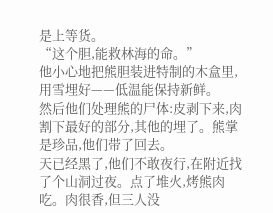是上等货。
“这个胆,能救林海的命。”
他小心地把熊胆装进特制的木盒里,用雪埋好——低温能保持新鲜。
然后他们处理熊的尸体:皮剥下来,肉割下最好的部分,其他的埋了。熊掌是珍品,他们带了回去。
天已经黑了,他们不敢夜行,在附近找了个山洞过夜。点了堆火,烤熊肉吃。肉很香,但三人没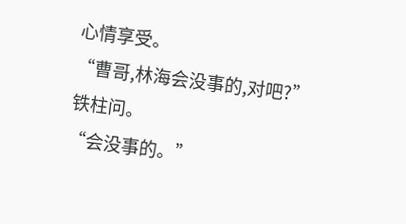心情享受。
“曹哥,林海会没事的,对吧?”
铁柱问。
“会没事的。”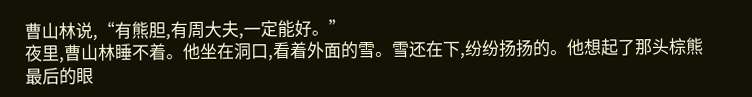曹山林说,“有熊胆,有周大夫,一定能好。”
夜里,曹山林睡不着。他坐在洞口,看着外面的雪。雪还在下,纷纷扬扬的。他想起了那头棕熊最后的眼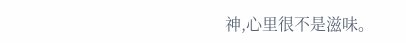神,心里很不是滋味。